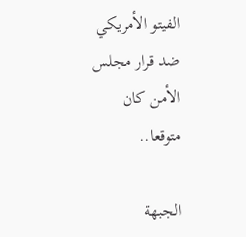الفيتو الأمريكي ضد قرار مجلس الأمن كان متوقعا..

الجبهة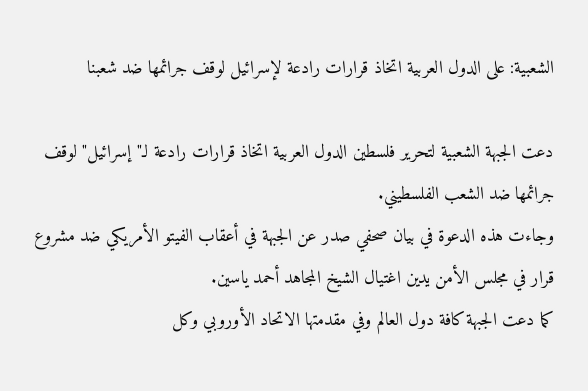الشعبية: على الدول العربية اتخاذ قرارات رادعة لإسرائيل لوقف جرائمها ضد شعبنا

دعت الجبهة الشعبية لتحرير فلسطين الدول العربية اتخاذ قرارات رادعة لـ"إسرائيل" لوقف جرائمها ضد الشعب الفلسطيني.
وجاءت هذه الدعوة في بيان صحفي صدر عن الجبهة في أعقاب الفيتو الأمريكي ضد مشروع قرار في مجلس الأمن يدين اغتيال الشيخ المجاهد أحمد ياسين.
كما دعت الجبهة كافة دول العالم وفي مقدمتها الاتحاد الأوروبي وكل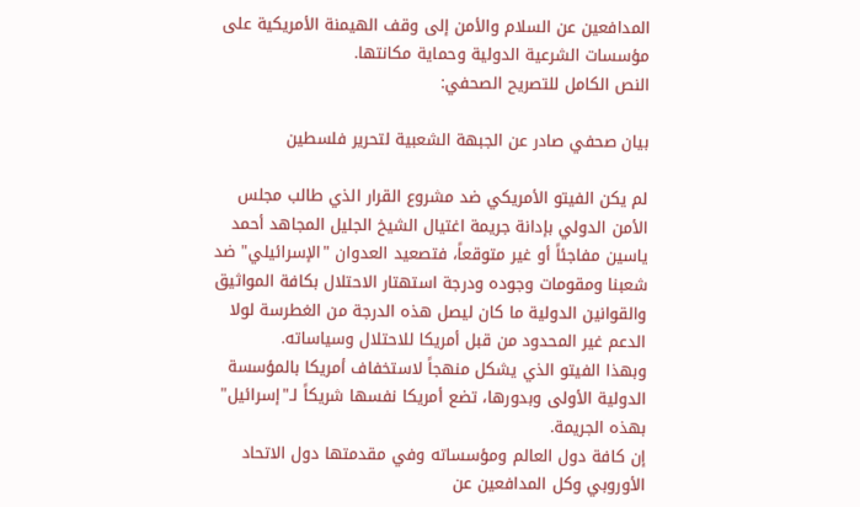المدافعين عن السلام والأمن إلى وقف الهيمنة الأمريكية على مؤسسات الشرعية الدولية وحماية مكانتها.
النص الكامل للتصريح الصحفي:

بيان صحفي صادر عن الجبهة الشعبية لتحرير فلسطين

لم يكن الفيتو الأمريكي ضد مشروع القرار الذي طالب مجلس الأمن الدولي بإدانة جريمة اغتيال الشيخ الجليل المجاهد أحمد ياسين مفاجئاً أو غير متوقعاً، فتصعيد العدوان "الإسرائيلي" ضد شعبنا ومقومات وجوده ودرجة استهتار الاحتلال بكافة المواثيق والقوانين الدولية ما كان ليصل هذه الدرجة من الغطرسة لولا الدعم غير المحدود من قبل أمريكا للاحتلال وسياساته.
وبهذا الفيتو الذي يشكل منهجاً لاستخفاف أمريكا بالمؤسسة الدولية الأولى وبدورها، تضع أمريكا نفسها شريكاً لـ"إسرائيل" بهذه الجريمة.
إن كافة دول العالم ومؤسساته وفي مقدمتها دول الاتحاد الأوروبي وكل المدافعين عن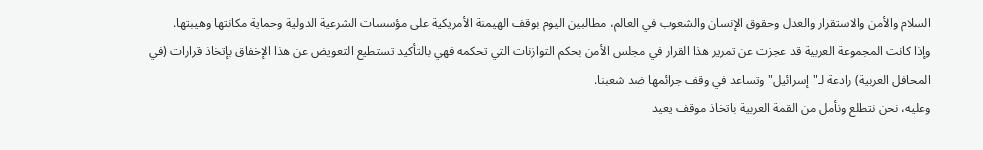السلام والأمن والاستقرار والعدل وحقوق الإنسان والشعوب في العالم، مطالبين اليوم بوقف الهيمنة الأمريكية على مؤسسات الشرعية الدولية وحماية مكانتها وهيبتها.
وإذا كانت المجموعة العربية قد عجزت عن تمرير هذا القرار في مجلس الأمن بحكم التوازنات التي تحكمه فهي بالتأكيد تستطيع التعويض عن هذا الإخفاق بإتخاذ قرارات (في المحافل العربية) رادعة لـ"إسرائيل" وتساعد في وقف جرائمها ضد شعبنا.
وعليه، نحن نتطلع ونأمل من القمة العربية باتخاذ موقف يعيد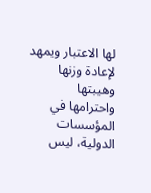لها الاعتبار ويمهد لإعادة وزنها وهيبتها واحترامها في المؤسسات الدولية، ليس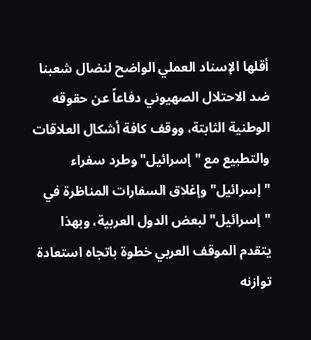أقلها الإسناد العملي الواضح لنضال شعبنا ضد الاحتلال الصهيوني دفاعاً عن حقوقه الوطنية الثابتة، ووقف كافة أشكال العلاقات والتطبيع مع "إسرائيل" وطرد سفراء "إسرائيل" وإغلاق السفارات المناظرة في "إسرائيل" لبعض الدول العربية، وبهذا يتقدم الموقف العربي خطوة باتجاه استعادة توازنه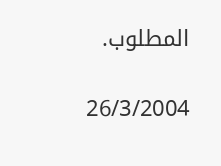المطلوب.

26/3/2004